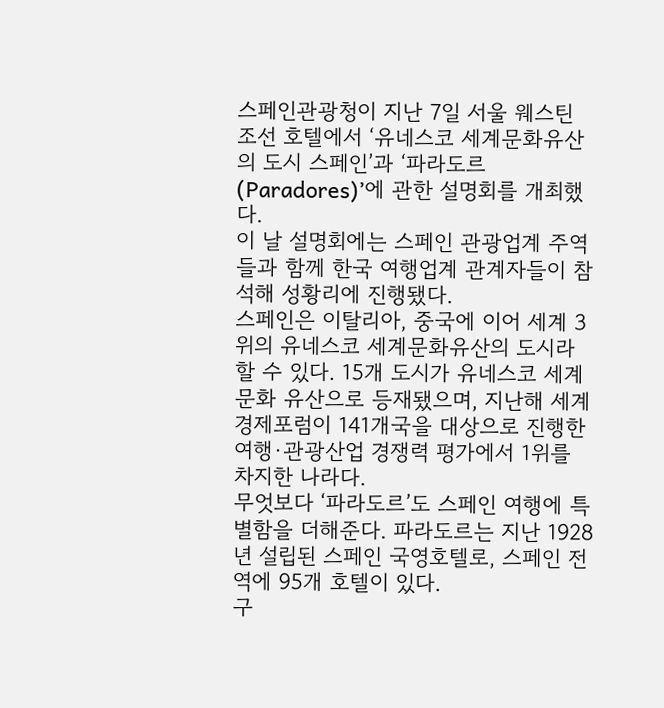스페인관광청이 지난 7일 서울 웨스틴 조선 호텔에서 ‘유네스코 세계문화유산의 도시 스페인’과 ‘파라도르(Paradores)’에 관한 설명회를 개최했다.
이 날 설명회에는 스페인 관광업계 주역들과 함께 한국 여행업계 관계자들이 참석해 성황리에 진행됐다.
스페인은 이탈리아, 중국에 이어 세계 3위의 유네스코 세계문화유산의 도시라 할 수 있다. 15개 도시가 유네스코 세계문화 유산으로 등재됐으며, 지난해 세계경제포럼이 141개국을 대상으로 진행한 여행·관광산업 경쟁력 평가에서 1위를 차지한 나라다.
무엇보다 ‘파라도르’도 스페인 여행에 특별함을 더해준다. 파라도르는 지난 1928년 설립된 스페인 국영호텔로, 스페인 전역에 95개 호텔이 있다.
구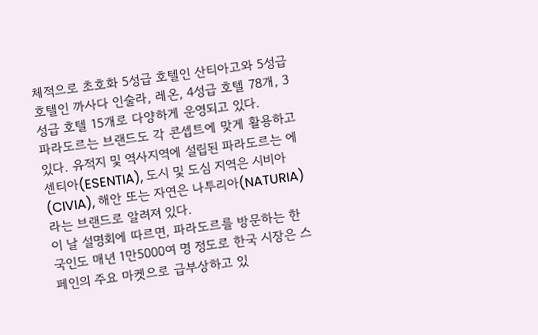체적으로 초호화 5성급 호텔인 산티아고와 5성급 호텔인 까사다 인술라, 레온, 4성급 호텔 78개, 3성급 호텔 15개로 다양하게 운영되고 있다.
파라도르는 브랜드도 각 콘셉트에 맞게 활용하고 있다. 유적지 및 역사지역에 설립된 파라도르는 에센티아(ESENTIA), 도시 및 도심 지역은 시비아(CIVIA), 해안 또는 자연은 나투리아(NATURIA)라는 브랜드로 알려져 있다.
이 날 설명회에 따르면, 파라도르를 방문하는 한국인도 매년 1만5000여 명 정도로 한국 시장은 스페인의 주요 마켓으로 급부상하고 있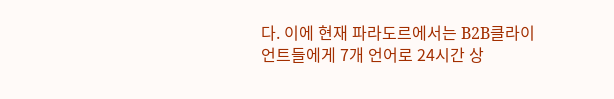다. 이에 현재 파라도르에서는 B2B클라이언트들에게 7개 언어로 24시간 상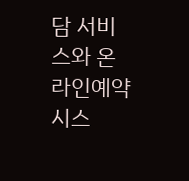담 서비스와 온라인예약시스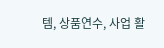템, 상품연수, 사업 활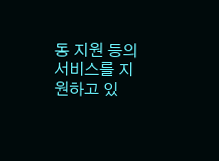동 지원 등의 서비스를 지원하고 있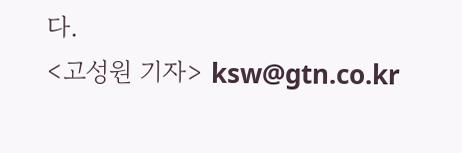다.
<고성원 기자> ksw@gtn.co.kr